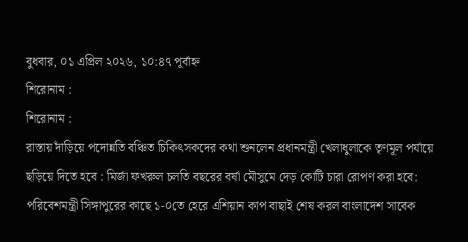বুধবার, ০১ এপ্রিল ২০২৬, ১০:৪৭ পূর্বাহ্ন
শিরোনাম :
শিরোনাম :
রাস্তায় দাঁড়িয়ে পদোন্নতি বঞ্চিত চিকিৎসকদের কথা শুনলেন প্রধানমন্ত্রী খেলাধুলাকে তৃণমূল পর্যায়ে ছড়িয়ে দিতে হবে : মির্জা ফখরুল চলতি বছরের বর্ষা মৌসুমে দেড় কোটি চারা রোপণ করা হবে: পরিবেশমন্ত্রী সিঙ্গাপুরের কাছে ১-০তে হেরে এশিয়ান কাপ বাছাই শেষ করল বাংলাদেশ সাবেক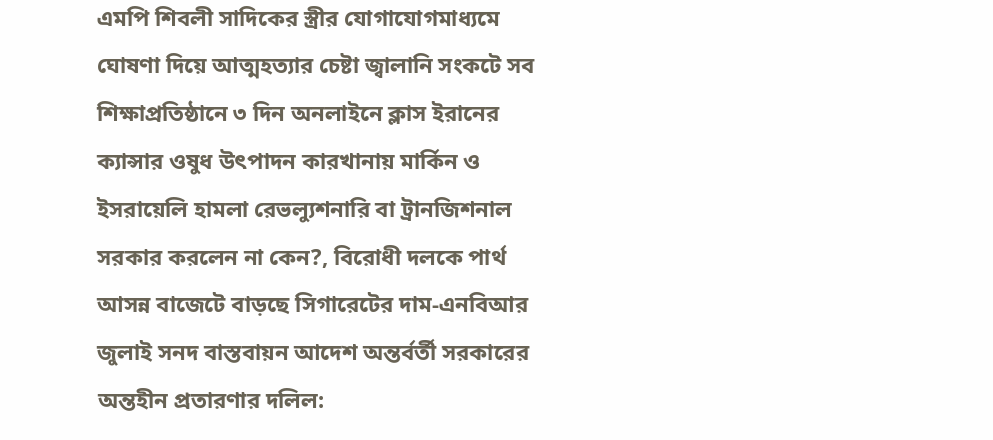এমপি শিবলী সাদিকের স্ত্রীর যোগাযোগমাধ্যমে ঘোষণা দিয়ে আত্মহত্যার চেষ্টা জ্বালানি সংকটে সব শিক্ষাপ্রতিষ্ঠানে ৩ দিন অনলাইনে ক্লাস ইরানের ক্যান্সার ওষুধ উৎপাদন কারখানায় মার্কিন ও ইসরায়েলি হামলা রেভল্যুশনারি বা ট্রানজিশনাল সরকার করলেন না কেন?, বিরোধী দলকে পার্থ আসন্ন বাজেটে বাড়ছে সিগারেটের দাম-এনবিআর জুলাই সনদ বাস্তবায়ন আদেশ অন্তর্বর্তী সরকারের অন্তহীন প্রতারণার দলিল: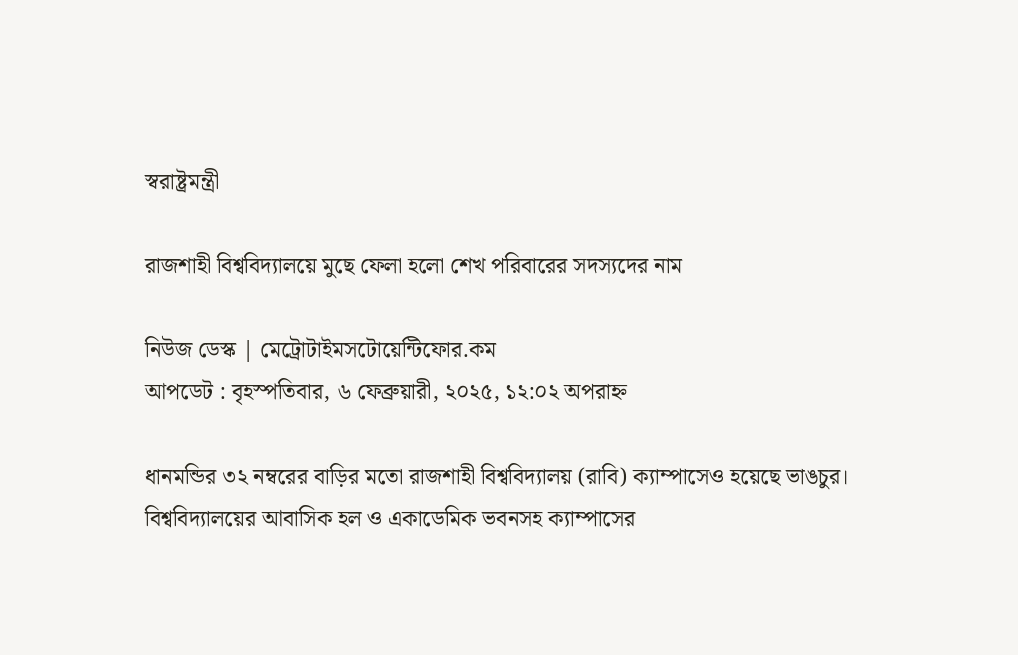স্বরাষ্ট্রমন্ত্রী

রাজশাহী বিশ্ববিদ্যালয়ে মুছে ফেলা হলো শেখ পরিবারের সদস্যদের নাম

নিউজ ডেস্ক | মেট্রোটাইমসটোয়েন্টিফোর.কম
আপডেট : বৃহস্পতিবার, ৬ ফেব্রুয়ারী, ২০২৫, ১২:০২ অপরাহ্ন

ধানমন্ডির ৩২ নম্বরের বাড়ির মতো রাজশাহী বিশ্ববিদ্যালয় (রাবি) ক্যাম্পাসেও হয়েছে ভাঙচুর। বিশ্ববিদ্যালয়ের আবাসিক হল ও একাডেমিক ভবনসহ ক্যাম্পাসের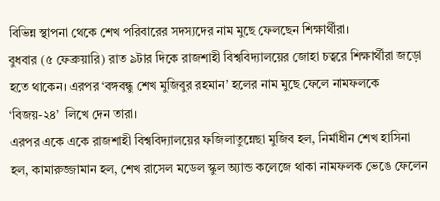বিভিন্ন স্থাপনা থেকে শেখ পরিবারের সদস্যদের নাম মুছে ফেলছেন শিক্ষার্থীরা।
বুধবার (৫ ফেব্রুয়ারি) রাত ৯টার দিকে রাজশাহী বিশ্ববিদ্যালয়ের জোহা চত্বরে শিক্ষার্থীরা জড়ো হতে থাকেন। এরপর ‘বঙ্গবন্ধু শেখ মুজিবুর রহমান’ হলের নাম মুছে ফেলে নামফলকে ‘বিজয়-২৪’  লিখে দেন তারা।
এরপর একে একে রাজশাহী বিশ্ববিদ্যালয়ের ফজিলাতুন্নেছা মুজিব হল, নির্মাধীন শেখ হাসিনা হল, কামারুজ্জামান হল, শেখ রাসেল মডেল স্কুল অ্যান্ড কলেজে থাকা নামফলক ভেঙে ফেলেন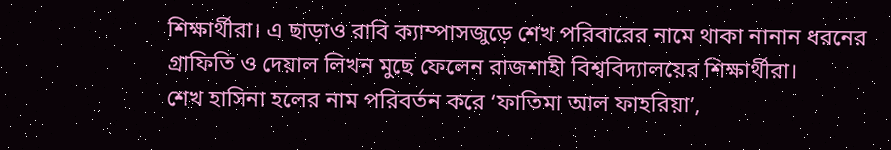শিক্ষার্থীরা। এ ছাড়াও রাবি ক্যাম্পাসজুড়ে শেখ পরিবারের নামে থাকা নানান ধরনের গ্রাফিতি ও দেয়াল লিখন মুছে ফেলেন রাজশাহী বিশ্ববিদ্যালয়ের শিক্ষার্থীরা।
শেখ হাসিনা হলের নাম পরিবর্তন করে ‘ফাতিমা আল ফাহরিয়া’,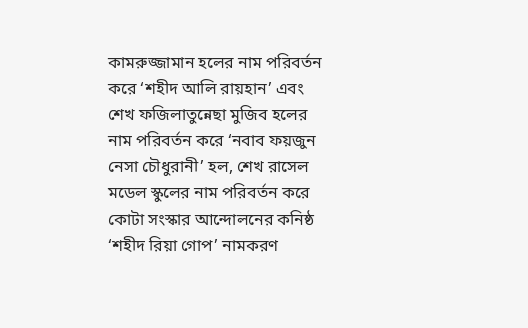কামরুজ্জামান হলের নাম পরিবর্তন করে ‘শহীদ আলি রায়হান’ এবং শেখ ফজিলাতুন্নেছা মুজিব হলের নাম পরিবর্তন করে ‘নবাব ফয়জুন নেসা চৌধুরানী’ হল, শেখ রাসেল মডেল স্কুলের নাম পরিবর্তন করে কোটা সংস্কার আন্দোলনের কনিষ্ঠ ‘শহীদ রিয়া গোপ’ নামকরণ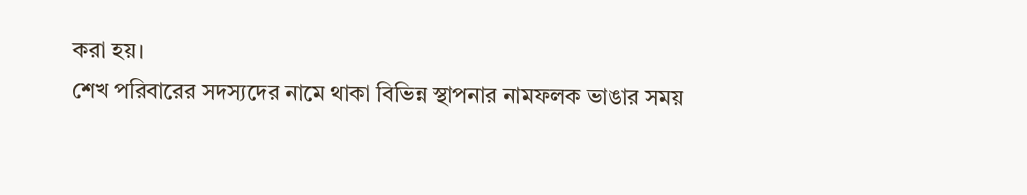করা হয়।
শেখ পরিবারের সদস্যদের নামে থাকা বিভিন্ন স্থাপনার নামফলক ভাঙার সময়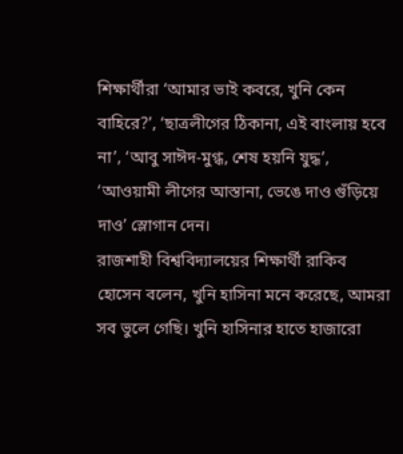শিক্ষার্থীরা ‘আমার ভাই কবরে, খুনি কেন বাহিরে?’, ‘ছাত্রলীগের ঠিকানা, এই বাংলায় হবে না’, ‘আবু সাঈদ-মুগ্ধ, শেষ হয়নি যুদ্ধ’, ‘আওয়ামী লীগের আস্তানা, ভেঙে দাও গুঁড়িয়ে দাও’ স্লোগান দেন।
রাজশাহী বিশ্ববিদ্যালয়ের শিক্ষার্থী রাকিব হোসেন বলেন, খুনি হাসিনা মনে করেছে, আমরা সব ভুলে গেছি। খুনি হাসিনার হাতে হাজারো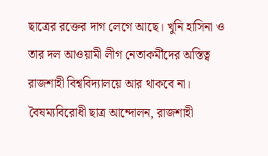ছাত্রের রক্তের দাগ লেগে আছে। খুনি হাসিনা ও তার দল আওয়ামী লীগ নেতাকর্মীদের অস্তিত্ব রাজশাহী বিশ্ববিদ্যালয়ে আর থাকবে না।
বৈষম্যবিরোধী ছাত্র আন্দোলন, রাজশাহী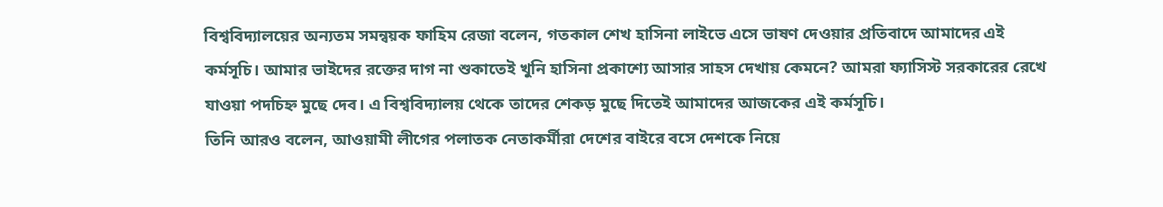বিশ্ববিদ্যালয়ের অন্যতম সমন্বয়ক ফাহিম রেজা বলেন, গতকাল শেখ হাসিনা লাইভে এসে ভাষণ দেওয়ার প্রতিবাদে আমাদের এই কর্মসূচি। আমার ভাইদের রক্তের দাগ না শুকাতেই খুনি হাসিনা প্রকাশ্যে আসার সাহস দেখায় কেমনে? আমরা ফ্যাসিস্ট সরকারের রেখে যাওয়া পদচিহ্ন মুছে দেব। এ বিশ্ববিদ্যালয় থেকে তাদের শেকড় মুছে দিতেই আমাদের আজকের এই কর্মসূচি।
তিনি আরও বলেন, আওয়ামী লীগের পলাতক নেতাকর্মীরা দেশের বাইরে বসে দেশকে নিয়ে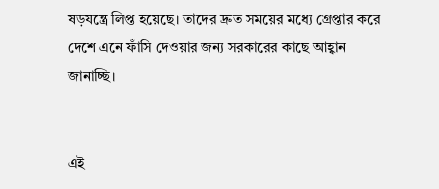ষড়যন্ত্রে লিপ্ত হয়েছে। তাদের দ্রুত সময়ের মধ্যে গ্রেপ্তার করে দেশে এনে ফাঁসি দেওয়ার জন্য সরকারের কাছে আহ্বান জানাচ্ছি।


এই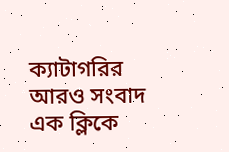ক্যাটাগরির আরও সংবাদ
এক ক্লিকে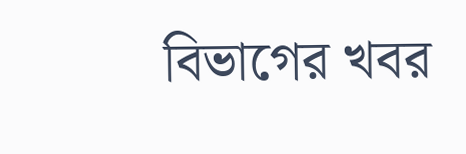বিভাগের খবর